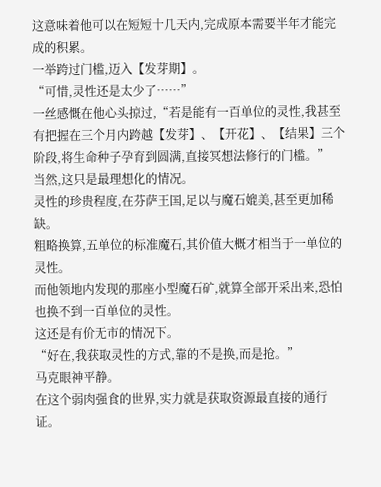这意味着他可以在短短十几天内,完成原本需要半年才能完成的积累。
一举跨过门槛,迈入【发芽期】。
“可惜,灵性还是太少了……”
一丝感慨在他心头掠过,“若是能有一百单位的灵性,我甚至有把握在三个月内跨越【发芽】、【开花】、【结果】三个阶段,将生命种子孕育到圆满,直接冥想法修行的门槛。”
当然,这只是最理想化的情况。
灵性的珍贵程度,在芬萨王国,足以与魔石媲美,甚至更加稀缺。
粗略换算,五单位的标准魔石,其价值大概才相当于一单位的灵性。
而他领地内发现的那座小型魔石矿,就算全部开采出来,恐怕也换不到一百单位的灵性。
这还是有价无市的情况下。
“好在,我获取灵性的方式,靠的不是换,而是抢。”
马克眼神平静。
在这个弱肉强食的世界,实力就是获取资源最直接的通行证。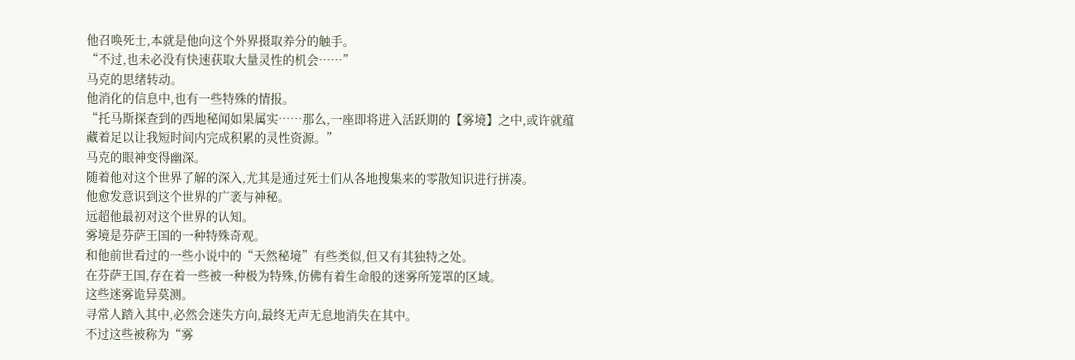他召唤死士,本就是他向这个外界摄取养分的触手。
“不过,也未必没有快速获取大量灵性的机会……”
马克的思绪转动。
他消化的信息中,也有一些特殊的情报。
“托马斯探查到的西地秘闻如果属实……那么,一座即将进入活跃期的【雾境】之中,或许就蕴藏着足以让我短时间内完成积累的灵性资源。”
马克的眼神变得幽深。
随着他对这个世界了解的深入,尤其是通过死士们从各地搜集来的零散知识进行拼凑。
他愈发意识到这个世界的广袤与神秘。
远超他最初对这个世界的认知。
雾境是芬萨王国的一种特殊奇观。
和他前世看过的一些小说中的“天然秘境”有些类似,但又有其独特之处。
在芬萨王国,存在着一些被一种极为特殊,仿佛有着生命般的迷雾所笼罩的区域。
这些迷雾诡异莫测。
寻常人踏入其中,必然会迷失方向,最终无声无息地消失在其中。
不过这些被称为“雾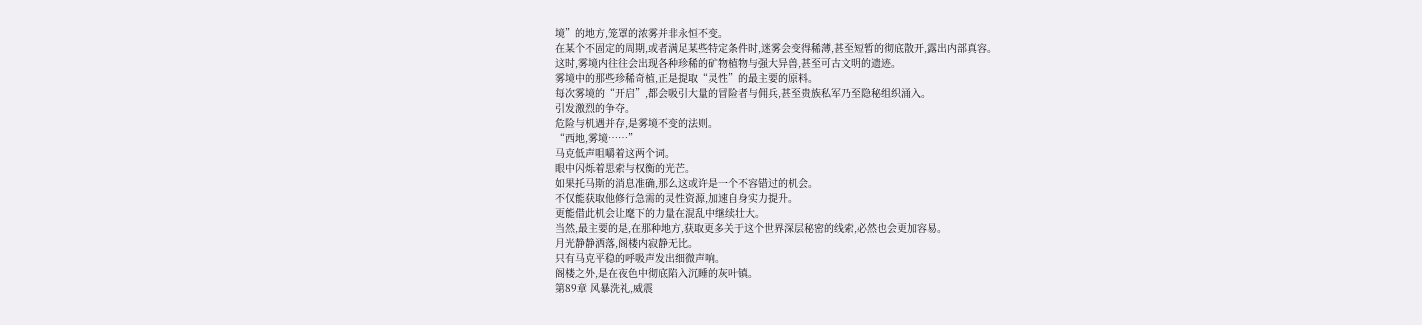境”的地方,笼罩的浓雾并非永恒不变。
在某个不固定的周期,或者满足某些特定条件时,迷雾会变得稀薄,甚至短暂的彻底散开,露出内部真容。
这时,雾境内往往会出现各种珍稀的矿物植物与强大异兽,甚至可古文明的遗迹。
雾境中的那些珍稀奇植,正是提取“灵性”的最主要的原料。
每次雾境的“开启”,都会吸引大量的冒险者与佣兵,甚至贵族私军乃至隐秘组织涌入。
引发激烈的争夺。
危险与机遇并存,是雾境不变的法则。
“西地,雾境……”
马克低声咀嚼着这两个词。
眼中闪烁着思索与权衡的光芒。
如果托马斯的消息准确,那么这或许是一个不容错过的机会。
不仅能获取他修行急需的灵性资源,加速自身实力提升。
更能借此机会让麾下的力量在混乱中继续壮大。
当然,最主要的是,在那种地方,获取更多关于这个世界深层秘密的线索,必然也会更加容易。
月光静静洒落,阁楼内寂静无比。
只有马克平稳的呼吸声发出细微声响。
阁楼之外,是在夜色中彻底陷入沉睡的灰叶镇。
第89章 风暴洗礼,威震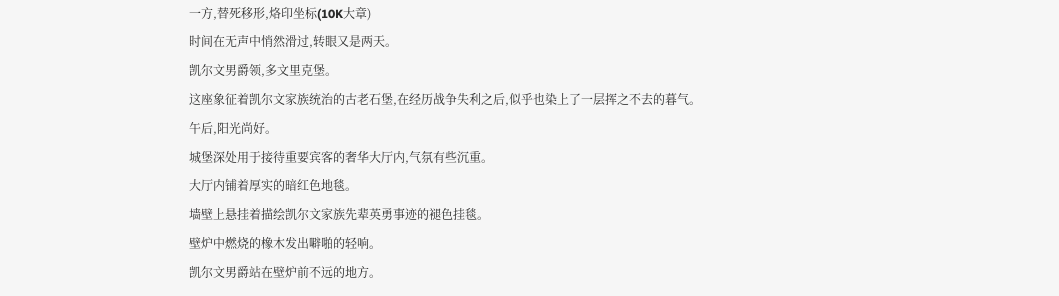一方,替死移形,烙印坐标(10K大章)
时间在无声中悄然滑过,转眼又是两天。
凯尔文男爵领,多文里克堡。
这座象征着凯尔文家族统治的古老石堡,在经历战争失利之后,似乎也染上了一层挥之不去的暮气。
午后,阳光尚好。
城堡深处用于接待重要宾客的奢华大厅内,气氛有些沉重。
大厅内铺着厚实的暗红色地毯。
墙壁上悬挂着描绘凯尔文家族先辈英勇事迹的褪色挂毯。
壁炉中燃烧的橡木发出噼啪的轻响。
凯尔文男爵站在壁炉前不远的地方。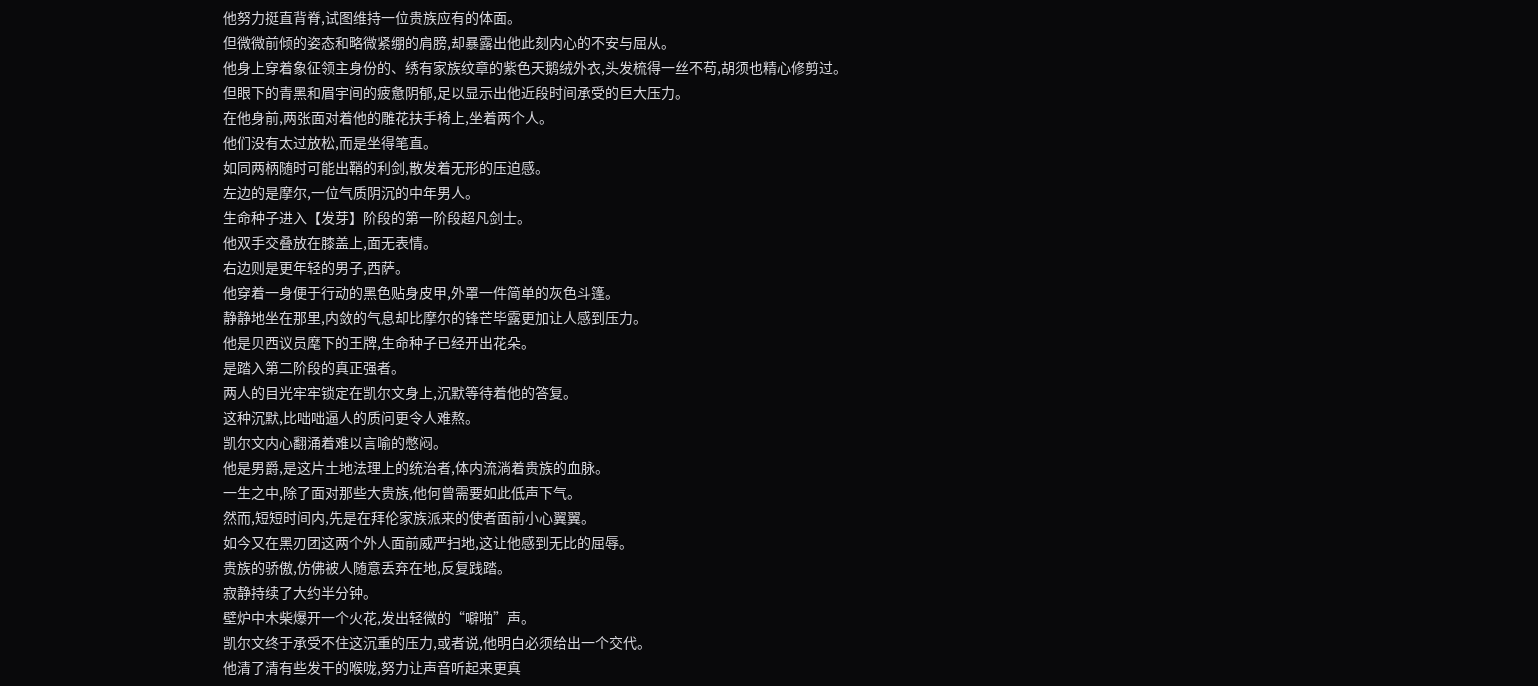他努力挺直背脊,试图维持一位贵族应有的体面。
但微微前倾的姿态和略微紧绷的肩膀,却暴露出他此刻内心的不安与屈从。
他身上穿着象征领主身份的、绣有家族纹章的紫色天鹅绒外衣,头发梳得一丝不苟,胡须也精心修剪过。
但眼下的青黑和眉宇间的疲惫阴郁,足以显示出他近段时间承受的巨大压力。
在他身前,两张面对着他的雕花扶手椅上,坐着两个人。
他们没有太过放松,而是坐得笔直。
如同两柄随时可能出鞘的利剑,散发着无形的压迫感。
左边的是摩尔,一位气质阴沉的中年男人。
生命种子进入【发芽】阶段的第一阶段超凡剑士。
他双手交叠放在膝盖上,面无表情。
右边则是更年轻的男子,西萨。
他穿着一身便于行动的黑色贴身皮甲,外罩一件简单的灰色斗篷。
静静地坐在那里,内敛的气息却比摩尔的锋芒毕露更加让人感到压力。
他是贝西议员麾下的王牌,生命种子已经开出花朵。
是踏入第二阶段的真正强者。
两人的目光牢牢锁定在凯尔文身上,沉默等待着他的答复。
这种沉默,比咄咄逼人的质问更令人难熬。
凯尔文内心翻涌着难以言喻的憋闷。
他是男爵,是这片土地法理上的统治者,体内流淌着贵族的血脉。
一生之中,除了面对那些大贵族,他何曾需要如此低声下气。
然而,短短时间内,先是在拜伦家族派来的使者面前小心翼翼。
如今又在黑刃团这两个外人面前威严扫地,这让他感到无比的屈辱。
贵族的骄傲,仿佛被人随意丢弃在地,反复践踏。
寂静持续了大约半分钟。
壁炉中木柴爆开一个火花,发出轻微的“噼啪”声。
凯尔文终于承受不住这沉重的压力,或者说,他明白必须给出一个交代。
他清了清有些发干的喉咙,努力让声音听起来更真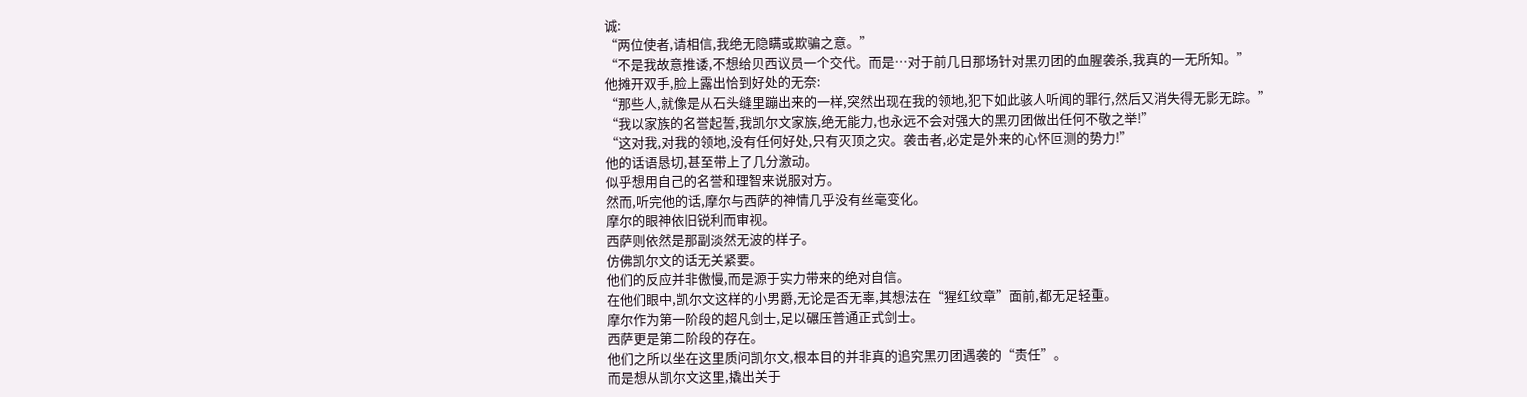诚:
“两位使者,请相信,我绝无隐瞒或欺骗之意。”
“不是我故意推诿,不想给贝西议员一个交代。而是…对于前几日那场针对黑刃团的血腥袭杀,我真的一无所知。”
他摊开双手,脸上露出恰到好处的无奈:
“那些人,就像是从石头缝里蹦出来的一样,突然出现在我的领地,犯下如此骇人听闻的罪行,然后又消失得无影无踪。”
“我以家族的名誉起誓,我凯尔文家族,绝无能力,也永远不会对强大的黑刃团做出任何不敬之举!”
“这对我,对我的领地,没有任何好处,只有灭顶之灾。袭击者,必定是外来的心怀叵测的势力!”
他的话语恳切,甚至带上了几分激动。
似乎想用自己的名誉和理智来说服对方。
然而,听完他的话,摩尔与西萨的神情几乎没有丝毫变化。
摩尔的眼神依旧锐利而审视。
西萨则依然是那副淡然无波的样子。
仿佛凯尔文的话无关紧要。
他们的反应并非傲慢,而是源于实力带来的绝对自信。
在他们眼中,凯尔文这样的小男爵,无论是否无辜,其想法在“猩红纹章”面前,都无足轻重。
摩尔作为第一阶段的超凡剑士,足以碾压普通正式剑士。
西萨更是第二阶段的存在。
他们之所以坐在这里质问凯尔文,根本目的并非真的追究黑刃团遇袭的“责任”。
而是想从凯尔文这里,撬出关于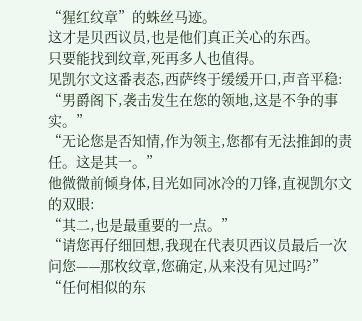“猩红纹章”的蛛丝马迹。
这才是贝西议员,也是他们真正关心的东西。
只要能找到纹章,死再多人也值得。
见凯尔文这番表态,西萨终于缓缓开口,声音平稳:
“男爵阁下,袭击发生在您的领地,这是不争的事实。”
“无论您是否知情,作为领主,您都有无法推卸的责任。这是其一。”
他微微前倾身体,目光如同冰冷的刀锋,直视凯尔文的双眼:
“其二,也是最重要的一点。”
“请您再仔细回想,我现在代表贝西议员最后一次问您——那枚纹章,您确定,从来没有见过吗?”
“任何相似的东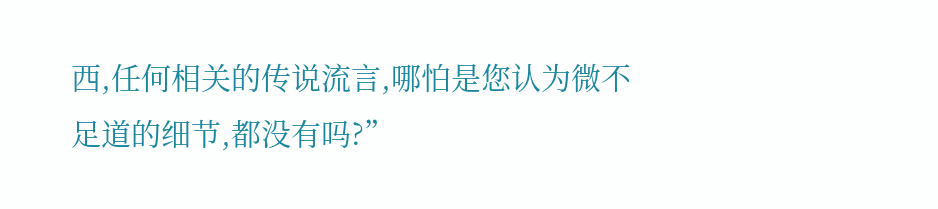西,任何相关的传说流言,哪怕是您认为微不足道的细节,都没有吗?”